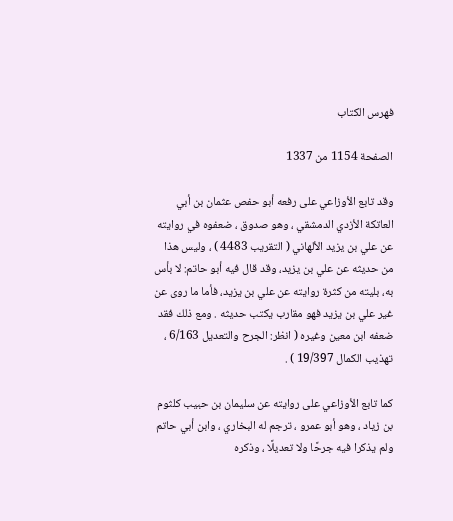فهرس الكتاب

الصفحة 1154 من 1337

وقد تابع الأوزاعي على رفعه أبو حفص عثمان بن أبي العاتكة الأزدي الدمشقي ، وهو صدوق ، ضعفوه في روايته عن علي بن يزيد الألهاني ( التقريب 4483 ) ، وليس هذا من حديثه عن علي بن يزيد، وقد قال فيه أبو حاتم: لا بأس به، بليته من كثرة روايته عن علي بن يزيد، فأما ما روى عن غير علي بن يزيد فهو مقارب يكتب حديثه . ومع ذلك فقد ضعفه ابن معين وغيره ( انظر: الجرح والتعديل 6/163 ، تهذيب الكمال 19/397 ) .

كما تابع الأوزاعي على روايته عن سليمان بن حبيب كلثوم بن زياد ، وهو أبو عمرو ، ترجم له البخاري ، وابن أبي حاتم ولم يذكرا فيه جرحًا ولا تعديلًا ، وذكره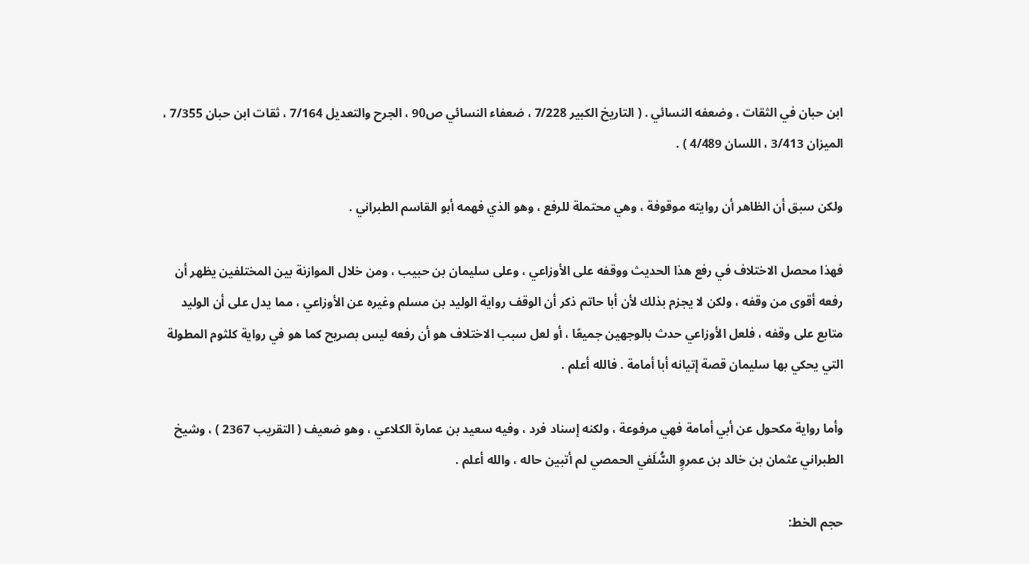ابن حبان في الثقات ، وضعفه النسائي . ( التاريخ الكبير 7/228 ، ضعفاء النسائي ص90 ، الجرح والتعديل 7/164 ، ثقات ابن حبان 7/355 ، الميزان 3/413 ، اللسان 4/489 ) .

ولكن سبق أن الظاهر أن روايته موقوفة ، وهي محتملة للرفع ، وهو الذي فهمه أبو القاسم الطبراني .

فهذا محصل الاختلاف في رفع هذا الحديث ووقفه على الأوزاعي ، وعلى سليمان بن حبيب ، ومن خلال الموازنة بين المختلفين يظهر أن رفعه أقوى من وقفه ، ولكن لا يجزم بذلك لأن أبا حاتم ذكر أن الوقف رواية الوليد بن مسلم وغيره عن الأوزاعي ، مما يدل على أن الوليد متابع على وقفه ، فلعل الأوزاعي حدث بالوجهين جميعًا ، أو لعل سبب الاختلاف هو أن رفعه ليس بصريح كما هو في رواية كلثوم المطولة التي يحكي بها سليمان قصة إتيانه أبا أمامة . فالله أعلم .

وأما رواية مكحول عن أبي أمامة فهي مرفوعة ، ولكنه إسناد فرد ، وفيه سعيد بن عمارة الكلاعي ، وهو ضعيف ( التقريب 2367 ) ، وشيخ الطبراني عثمان بن خالد بن عمروٍ السُّلَفي الحمصي لم أتبين حاله ، والله أعلم .

حجم الخط: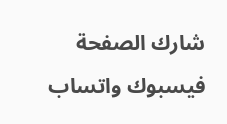شارك الصفحة
فيسبوك واتساب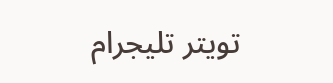تويتر تليجرام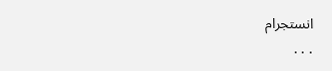انستجرام
. . .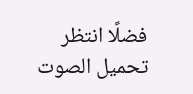فضلًا انتظر تحميل الصوت